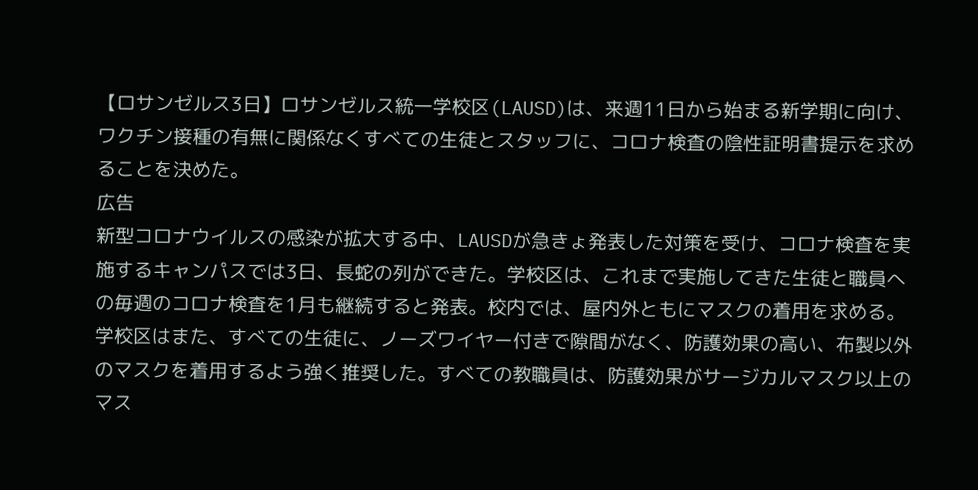【ロサンゼルス3日】ロサンゼルス統一学校区(LAUSD)は、来週11日から始まる新学期に向け、ワクチン接種の有無に関係なくすべての生徒とスタッフに、コロナ検査の陰性証明書提示を求めることを決めた。
広告
新型コロナウイルスの感染が拡大する中、LAUSDが急きょ発表した対策を受け、コロナ検査を実施するキャンパスでは3日、長蛇の列ができた。学校区は、これまで実施してきた生徒と職員への毎週のコロナ検査を1月も継続すると発表。校内では、屋内外ともにマスクの着用を求める。
学校区はまた、すべての生徒に、ノーズワイヤー付きで隙間がなく、防護効果の高い、布製以外のマスクを着用するよう強く推奨した。すべての教職員は、防護効果がサージカルマスク以上のマス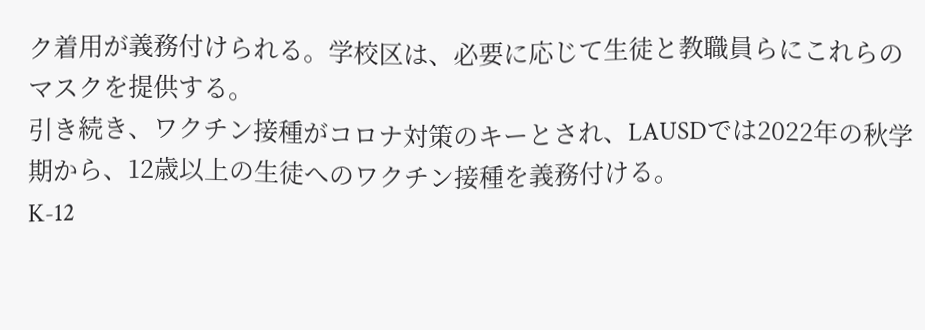ク着用が義務付けられる。学校区は、必要に応じて生徒と教職員らにこれらのマスクを提供する。
引き続き、ワクチン接種がコロナ対策のキーとされ、LAUSDでは2022年の秋学期から、12歳以上の生徒へのワクチン接種を義務付ける。
K-12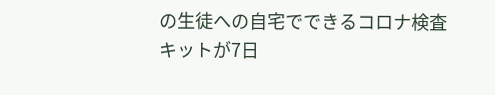の生徒への自宅でできるコロナ検査キットが7日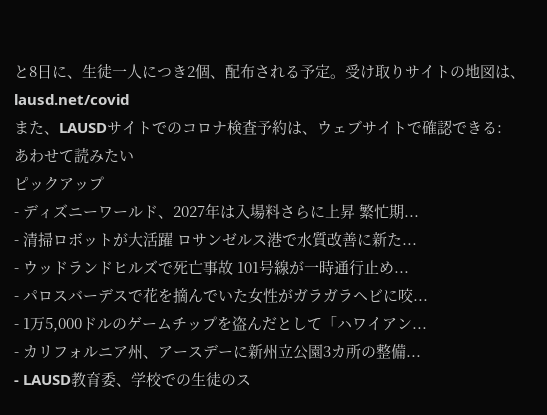と8日に、生徒一人につき2個、配布される予定。受け取りサイトの地図は、lausd.net/covid
また、LAUSDサイトでのコロナ検査予約は、ウェブサイトで確認できる:
あわせて読みたい
ピックアップ
- ディズニーワールド、2027年は入場料さらに上昇 繁忙期...
- 清掃ロボットが大活躍 ロサンゼルス港で水質改善に新た...
- ウッドランドヒルズで死亡事故 101号線が一時通行止め...
- パロスバーデスで花を摘んでいた女性がガラガラヘビに咬...
- 1万5,000ドルのゲームチップを盗んだとして「ハワイアン...
- カリフォルニア州、アースデーに新州立公園3カ所の整備...
- LAUSD教育委、学校での生徒のス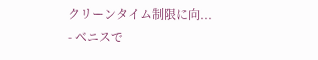クリーンタイム制限に向...
- ベニスで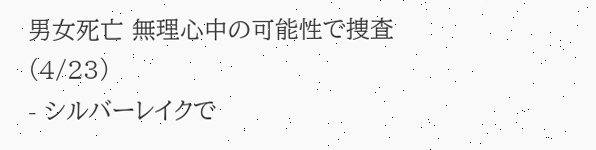男女死亡 無理心中の可能性で捜査(4/23)
- シルバーレイクで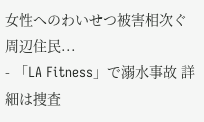女性へのわいせつ被害相次ぐ 周辺住民...
- 「LA Fitness」で溺水事故 詳細は捜査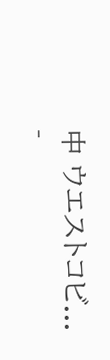中 ウエストコビ...
-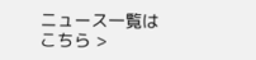ニュース一覧はこちら >